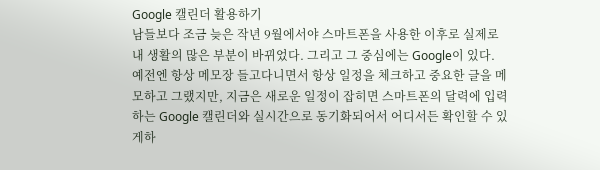Google 캘린더 활용하기
남들보다 조금 늦은 작년 9월에서야 스마트폰을 사용한 이후로 실제로 내 생활의 많은 부분이 바뀌었다. 그리고 그 중심에는 Google이 있다. 예전엔 항상 메모장 들고다니면서 항상 일정을 체크하고 중요한 글을 메모하고 그랬지만, 지금은 새로운 일정이 잡히면 스마트폰의 달력에 입력하는 Google 캘린더와 실시간으로 동기화되어서 어디서든 확인할 수 있게하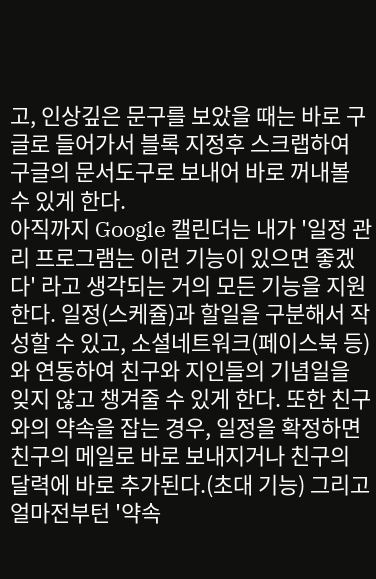고, 인상깊은 문구를 보았을 때는 바로 구글로 들어가서 블록 지정후 스크랩하여 구글의 문서도구로 보내어 바로 꺼내볼 수 있게 한다.
아직까지 Google 캘린더는 내가 '일정 관리 프로그램는 이런 기능이 있으면 좋겠다' 라고 생각되는 거의 모든 기능을 지원한다. 일정(스케쥴)과 할일을 구분해서 작성할 수 있고, 소셜네트워크(페이스북 등)와 연동하여 친구와 지인들의 기념일을 잊지 않고 챙겨줄 수 있게 한다. 또한 친구와의 약속을 잡는 경우, 일정을 확정하면 친구의 메일로 바로 보내지거나 친구의 달력에 바로 추가된다.(초대 기능) 그리고 얼마전부턴 '약속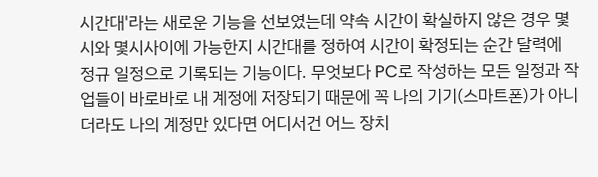시간대'라는 새로운 기능을 선보였는데 약속 시간이 확실하지 않은 경우 몇시와 몇시사이에 가능한지 시간대를 정하여 시간이 확정되는 순간 달력에 정규 일정으로 기록되는 기능이다. 무엇보다 PC로 작성하는 모든 일정과 작업들이 바로바로 내 계정에 저장되기 때문에 꼭 나의 기기(스마트폰)가 아니더라도 나의 계정만 있다면 어디서건 어느 장치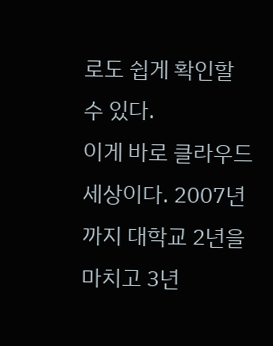로도 쉽게 확인할 수 있다.
이게 바로 클라우드 세상이다. 2007년까지 대학교 2년을 마치고 3년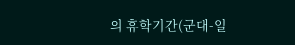의 휴학기간(군대-일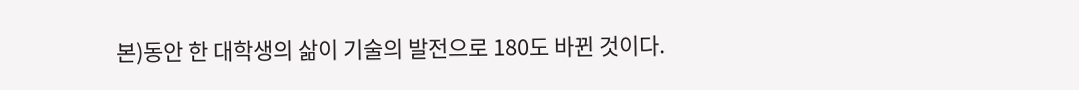본)동안 한 대학생의 삶이 기술의 발전으로 180도 바뀐 것이다.